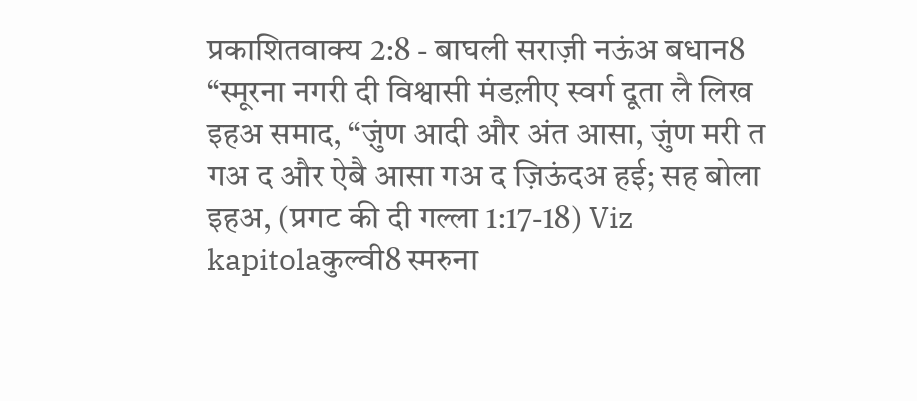प्रकाशितवाक्य 2:8 - बाघली सराज़ी नऊंअ बधान8 “स्मूरना नगरी दी विश्वासी मंडल़ीए स्वर्ग दूता लै लिख इहअ समाद, “ज़ुंण आदी और अंत आसा, ज़ुंण मरी त गअ द और ऐबै आसा गअ द ज़िऊंदअ हई; सह बोला इहअ, (प्रगट की दी गल्ला 1:17-18) Viz kapitolaकुल्वी8 स्मरुना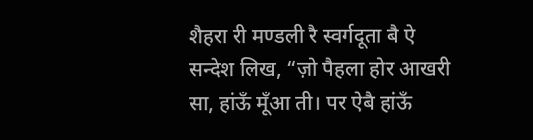शैहरा री मण्डली रै स्वर्गदूता बै ऐ सन्देश लिख, “ज़ो पैहला होर आखरी सा, हांऊँ मूँआ ती। पर ऐबै हांऊँ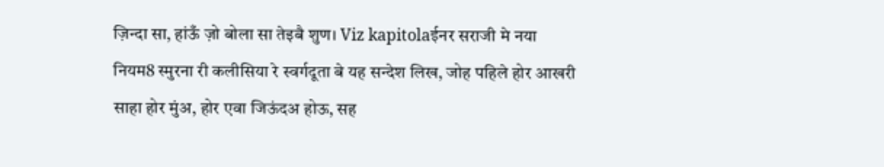ज़िन्दा सा, हांऊँ ज़ो बोला सा तेइबै शुण। Viz kapitolaईनर सराजी मे नया नियम8 स्मुरना री कलीसिया रे स्वर्गदूता बे यह सन्देश लिख, जोह पहिले होर आखरी साहा होर मुंअ, होर एवा जिऊंदअ होऊ, सह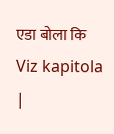एडा बोला कि Viz kapitola |